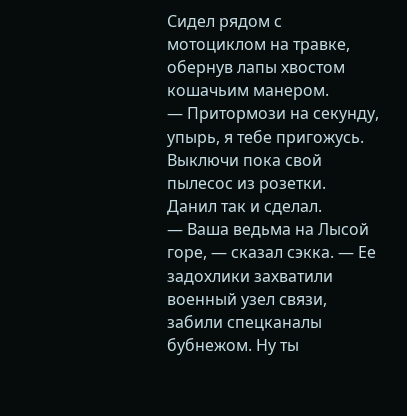Сидел рядом с мотоциклом на травке, обернув лапы хвостом кошачьим манером.
— Притормози на секунду, упырь, я тебе пригожусь. Выключи пока свой пылесос из розетки.
Данил так и сделал.
— Ваша ведьма на Лысой горе, — сказал сэкка. — Ее задохлики захватили военный узел связи, забили спецканалы бубнежом. Ну ты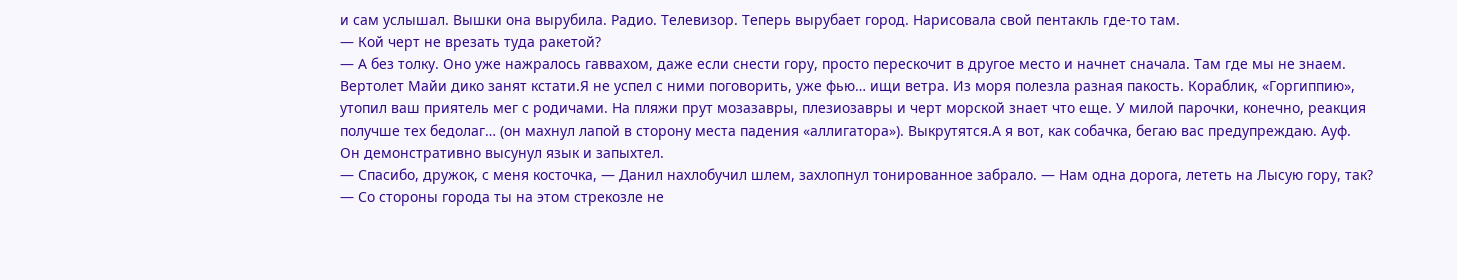и сам услышал. Вышки она вырубила. Радио. Телевизор. Теперь вырубает город. Нарисовала свой пентакль где-то там.
— Кой черт не врезать туда ракетой?
— А без толку. Оно уже нажралось гаввахом, даже если снести гору, просто перескочит в другое место и начнет сначала. Там где мы не знаем. Вертолет Майи дико занят кстати.Я не успел с ними поговорить, уже фью… ищи ветра. Из моря полезла разная пакость. Кораблик, «Горгиппию», утопил ваш приятель мег с родичами. На пляжи прут мозазавры, плезиозавры и черт морской знает что еще. У милой парочки, конечно, реакция получше тех бедолаг… (он махнул лапой в сторону места падения «аллигатора»). Выкрутятся.А я вот, как собачка, бегаю вас предупреждаю. Ауф.
Он демонстративно высунул язык и запыхтел.
— Спасибо, дружок, с меня косточка, — Данил нахлобучил шлем, захлопнул тонированное забрало. — Нам одна дорога, лететь на Лысую гору, так?
— Со стороны города ты на этом стрекозле не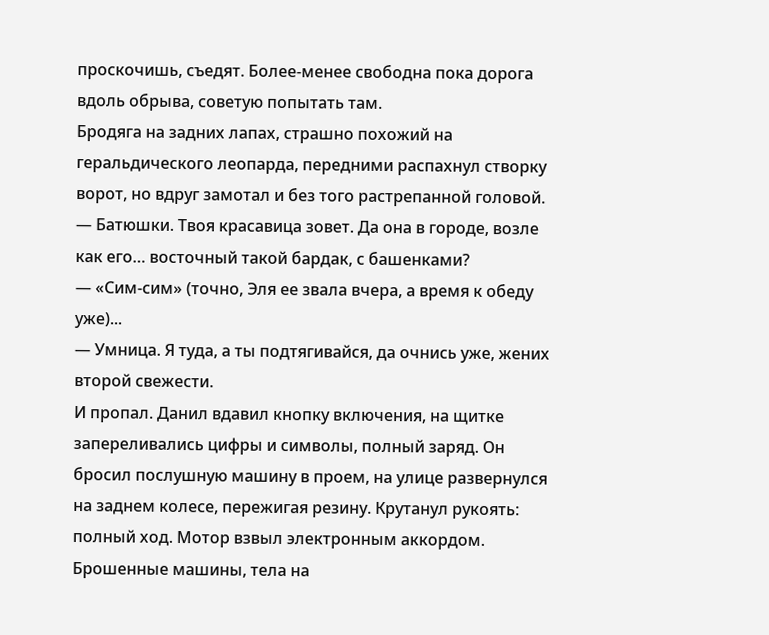проскочишь, съедят. Более-менее свободна пока дорога вдоль обрыва, советую попытать там.
Бродяга на задних лапах, страшно похожий на геральдического леопарда, передними распахнул створку ворот, но вдруг замотал и без того растрепанной головой.
— Батюшки. Твоя красавица зовет. Да она в городе, возле как его… восточный такой бардак, с башенками?
— «Сим-сим» (точно, Эля ее звала вчера, а время к обеду уже)...
— Умница. Я туда, а ты подтягивайся, да очнись уже, жених второй свежести.
И пропал. Данил вдавил кнопку включения, на щитке запереливались цифры и символы, полный заряд. Он бросил послушную машину в проем, на улице развернулся на заднем колесе, пережигая резину. Крутанул рукоять: полный ход. Мотор взвыл электронным аккордом.
Брошенные машины, тела на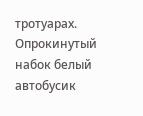тротуарах. Опрокинутый набок белый автобусик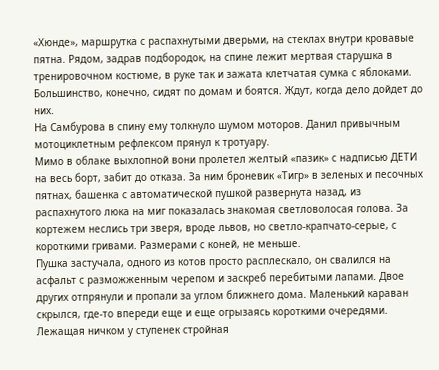«Хюнде», маршрутка с распахнутыми дверьми, на стеклах внутри кровавые пятна. Рядом, задрав подбородок, на спине лежит мертвая старушка в тренировочном костюме, в руке так и зажата клетчатая сумка с яблоками.
Большинство, конечно, сидят по домам и боятся. Ждут, когда дело дойдет до них.
На Самбурова в спину ему толкнуло шумом моторов. Данил привычным мотоциклетным рефлексом прянул к тротуару.
Мимо в облаке выхлопной вони пролетел желтый «пазик» с надписью ДЕТИ на весь борт, забит до отказа. За ним броневик «Тигр» в зеленых и песочных пятнах, башенка с автоматической пушкой развернута назад, из распахнутого люка на миг показалась знакомая светловолосая голова. За кортежем неслись три зверя, вроде львов, но светло-крапчато-серые, с короткими гривами. Размерами с коней, не меньше.
Пушка застучала, одного из котов просто расплескало, он свалился на асфальт с разможженным черепом и заскреб перебитыми лапами. Двое других отпрянули и пропали за углом ближнего дома. Маленький караван скрылся, где-то впереди еще и еще огрызаясь короткими очередями.
Лежащая ничком у ступенек стройная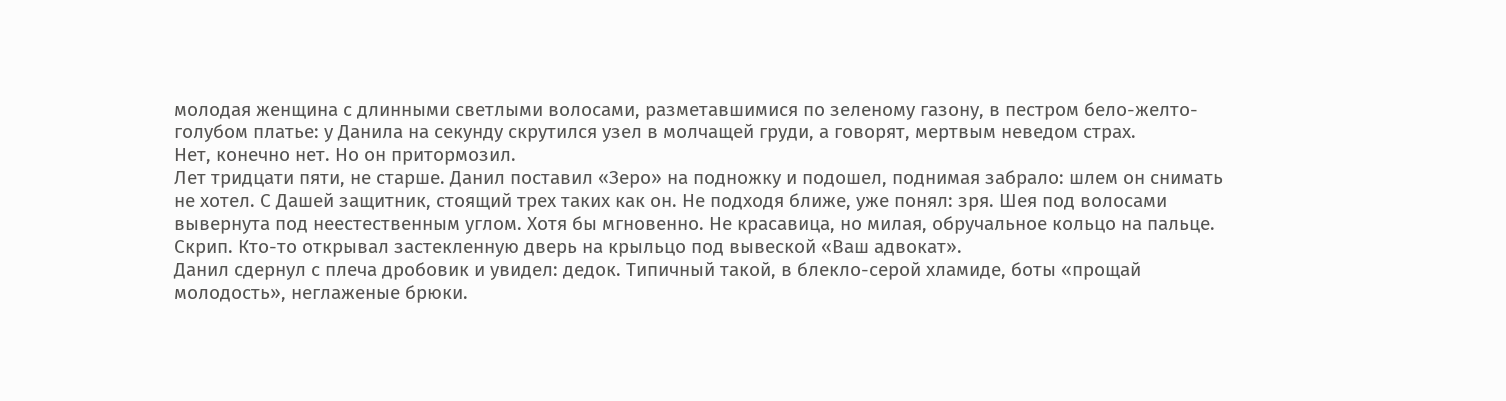молодая женщина с длинными светлыми волосами, разметавшимися по зеленому газону, в пестром бело-желто-голубом платье: у Данила на секунду скрутился узел в молчащей груди, а говорят, мертвым неведом страх.
Нет, конечно нет. Но он притормозил.
Лет тридцати пяти, не старше. Данил поставил «Зеро» на подножку и подошел, поднимая забрало: шлем он снимать не хотел. С Дашей защитник, стоящий трех таких как он. Не подходя ближе, уже понял: зря. Шея под волосами вывернута под неестественным углом. Хотя бы мгновенно. Не красавица, но милая, обручальное кольцо на пальце.
Скрип. Кто-то открывал застекленную дверь на крыльцо под вывеской «Ваш адвокат».
Данил сдернул с плеча дробовик и увидел: дедок. Типичный такой, в блекло-серой хламиде, боты «прощай молодость», неглаженые брюки.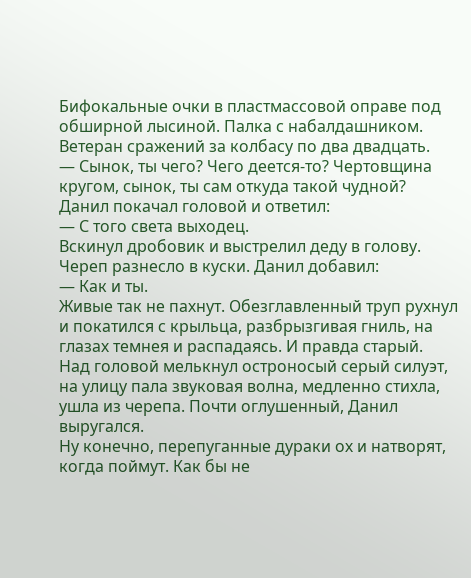Бифокальные очки в пластмассовой оправе под обширной лысиной. Палка с набалдашником. Ветеран сражений за колбасу по два двадцать.
— Сынок, ты чего? Чего деется-то? Чертовщина кругом, сынок, ты сам откуда такой чудной?
Данил покачал головой и ответил:
— С того света выходец.
Вскинул дробовик и выстрелил деду в голову. Череп разнесло в куски. Данил добавил:
— Как и ты.
Живые так не пахнут. Обезглавленный труп рухнул и покатился с крыльца, разбрызгивая гниль, на глазах темнея и распадаясь. И правда старый.
Над головой мелькнул остроносый серый силуэт, на улицу пала звуковая волна, медленно стихла, ушла из черепа. Почти оглушенный, Данил выругался.
Ну конечно, перепуганные дураки ох и натворят, когда поймут. Как бы не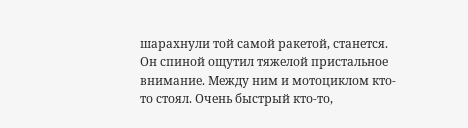шарахнули той самой ракетой, станется.
Он спиной ощутил тяжелой пристальное внимание. Между ним и мотоциклом кто-то стоял. Очень быстрый кто-то,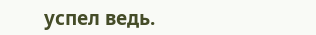успел ведь.